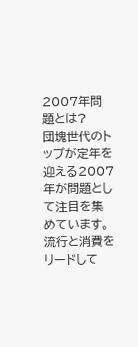2007年問題とは?
団塊世代のトップが定年を迎える2007年が問題として注目を集めています。流行と消費をリードして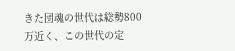きた団魂の世代は総勢800万近く、この世代の定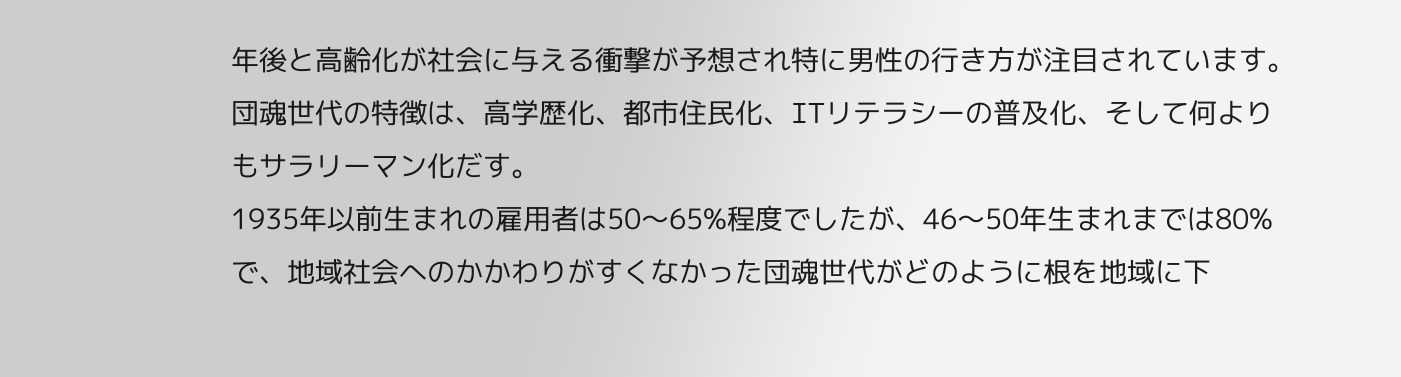年後と高齢化が社会に与える衝撃が予想され特に男性の行き方が注目されています。団魂世代の特徴は、高学歴化、都市住民化、ITリテラシーの普及化、そして何よりもサラリーマン化だす。
1935年以前生まれの雇用者は50〜65%程度でしたが、46〜50年生まれまでは80%で、地域社会へのかかわりがすくなかった団魂世代がどのように根を地域に下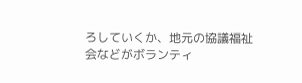ろしていくか、地元の協議福祉会などがボランティ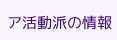ア活動派の情報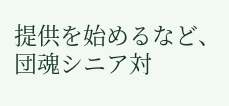提供を始めるなど、団魂シニア対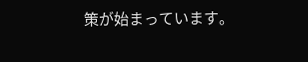策が始まっています。